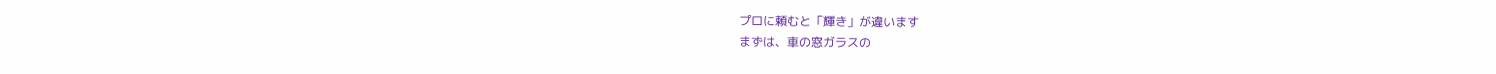プロに頼むと「輝き」が違います
まずは、車の窓ガラスの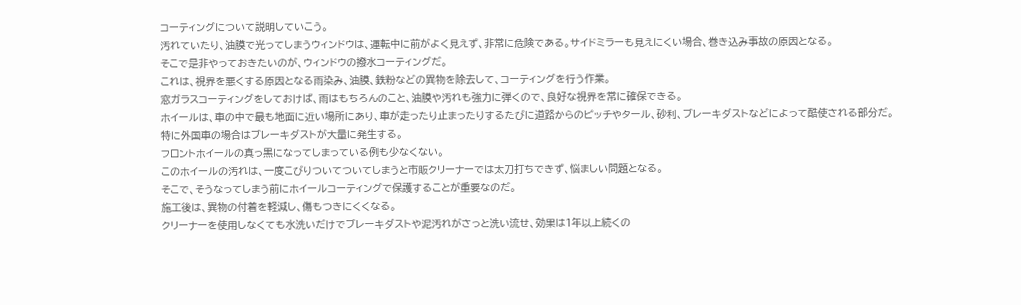コーティングについて説明していこう。
汚れていたり、油膜で光ってしまうウィンドウは、運転中に前がよく見えず、非常に危険である。サイドミラーも見えにくい場合、巻き込み事故の原因となる。
そこで是非やっておきたいのが、ウィンドウの撥水コーティングだ。
これは、視界を悪くする原因となる雨染み、油膜、鉄粉などの異物を除去して、コーティングを行う作業。
窓ガラスコーティングをしておけば、雨はもちろんのこと、油膜や汚れも強力に弾くので、良好な視界を常に確保できる。
ホイールは、車の中で最も地面に近い場所にあり、車が走ったり止まったりするたびに道路からのピッチやタール、砂利、ブレーキダストなどによって酷使される部分だ。
特に外国車の場合はブレーキダストが大量に発生する。
フロントホイールの真っ黒になってしまっている例も少なくない。
このホイールの汚れは、一度こびりついてついてしまうと市販クリーナーでは太刀打ちできず、悩ましい問題となる。
そこで、そうなってしまう前にホイールコーティングで保護することが重要なのだ。
施工後は、異物の付着を軽減し、傷もつきにくくなる。
クリーナーを使用しなくても水洗いだけでブレーキダストや泥汚れがさっと洗い流せ、効果は1年以上続くの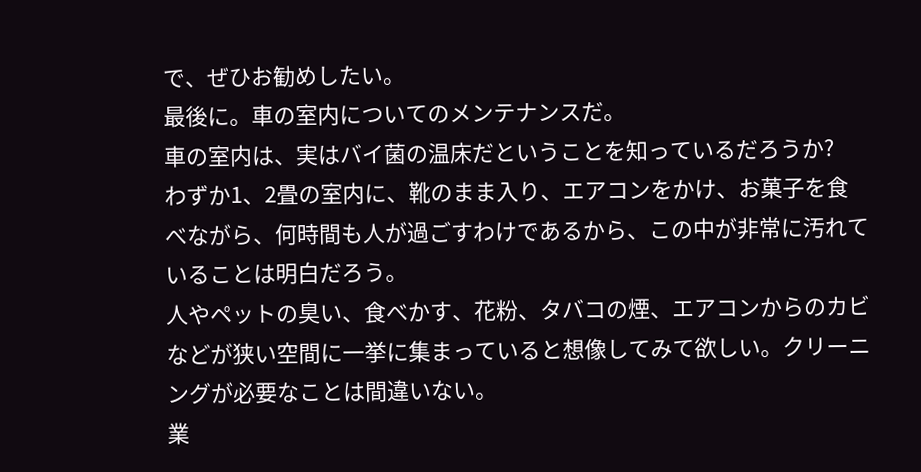で、ぜひお勧めしたい。
最後に。車の室内についてのメンテナンスだ。
車の室内は、実はバイ菌の温床だということを知っているだろうか?
わずか1、2畳の室内に、靴のまま入り、エアコンをかけ、お菓子を食べながら、何時間も人が過ごすわけであるから、この中が非常に汚れていることは明白だろう。
人やペットの臭い、食べかす、花粉、タバコの煙、エアコンからのカビなどが狭い空間に一挙に集まっていると想像してみて欲しい。クリーニングが必要なことは間違いない。
業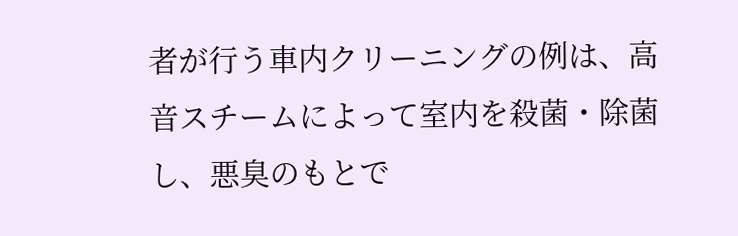者が行う車内クリーニングの例は、高音スチームによって室内を殺菌・除菌し、悪臭のもとで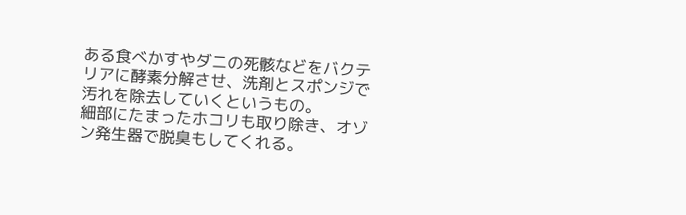ある食べかすやダニの死骸などをバクテリアに酵素分解させ、洗剤とスポンジで汚れを除去していくというもの。
細部にたまったホコリも取り除き、オゾン発生器で脱臭もしてくれる。